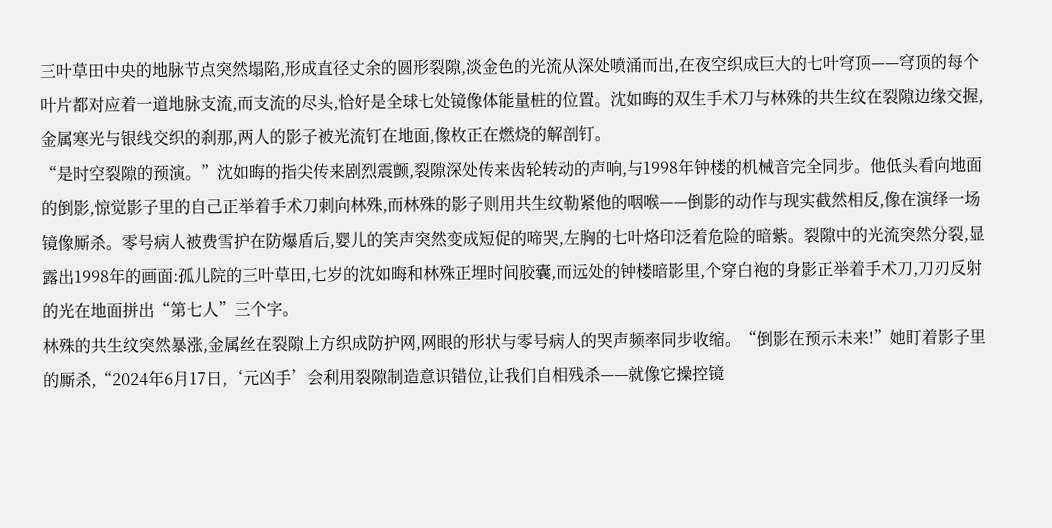三叶草田中央的地脉节点突然塌陷,形成直径丈余的圆形裂隙,淡金色的光流从深处喷涌而出,在夜空织成巨大的七叶穹顶——穹顶的每个叶片都对应着一道地脉支流,而支流的尽头,恰好是全球七处镜像体能量桩的位置。沈如晦的双生手术刀与林殊的共生纹在裂隙边缘交握,金属寒光与银线交织的刹那,两人的影子被光流钉在地面,像枚正在燃烧的解剖钉。
“是时空裂隙的预演。”沈如晦的指尖传来剧烈震颤,裂隙深处传来齿轮转动的声响,与1998年钟楼的机械音完全同步。他低头看向地面的倒影,惊觉影子里的自己正举着手术刀刺向林殊,而林殊的影子则用共生纹勒紧他的咽喉——倒影的动作与现实截然相反,像在演绎一场镜像厮杀。零号病人被费雪护在防爆盾后,婴儿的笑声突然变成短促的啼哭,左胸的七叶烙印泛着危险的暗紫。裂隙中的光流突然分裂,显露出1998年的画面:孤儿院的三叶草田,七岁的沈如晦和林殊正埋时间胶囊,而远处的钟楼暗影里,个穿白袍的身影正举着手术刀,刀刃反射的光在地面拼出“第七人”三个字。
林殊的共生纹突然暴涨,金属丝在裂隙上方织成防护网,网眼的形状与零号病人的哭声频率同步收缩。“倒影在预示未来!”她盯着影子里的厮杀,“2024年6月17日,‘元凶手’会利用裂隙制造意识错位,让我们自相残杀——就像它操控镜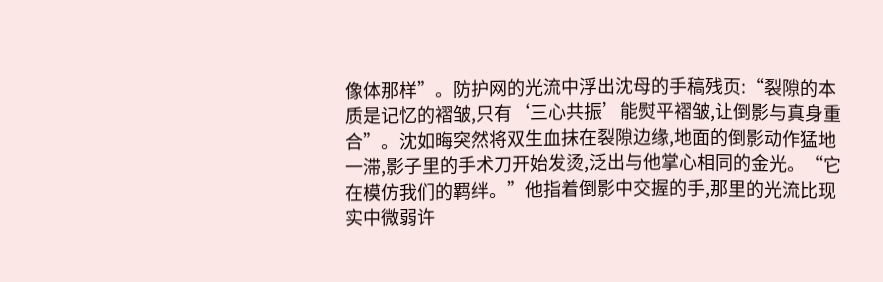像体那样”。防护网的光流中浮出沈母的手稿残页:“裂隙的本质是记忆的褶皱,只有‘三心共振’能熨平褶皱,让倒影与真身重合”。沈如晦突然将双生血抹在裂隙边缘,地面的倒影动作猛地一滞,影子里的手术刀开始发烫,泛出与他掌心相同的金光。“它在模仿我们的羁绊。”他指着倒影中交握的手,那里的光流比现实中微弱许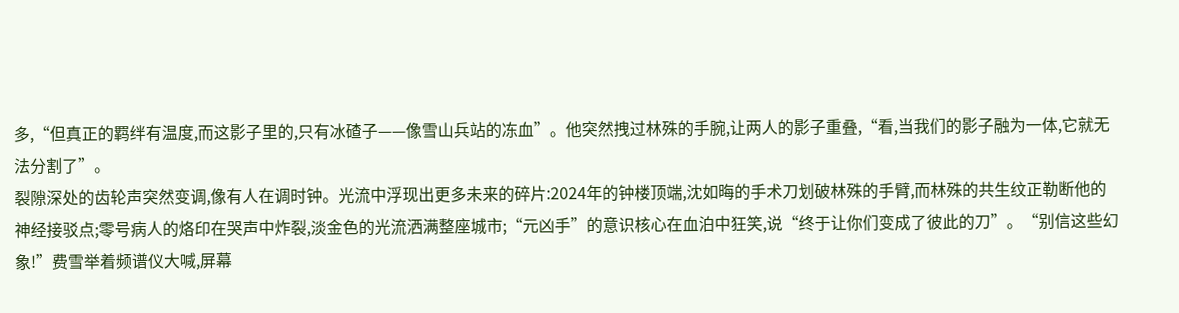多,“但真正的羁绊有温度,而这影子里的,只有冰碴子——像雪山兵站的冻血”。他突然拽过林殊的手腕,让两人的影子重叠,“看,当我们的影子融为一体,它就无法分割了”。
裂隙深处的齿轮声突然变调,像有人在调时钟。光流中浮现出更多未来的碎片:2024年的钟楼顶端,沈如晦的手术刀划破林殊的手臂,而林殊的共生纹正勒断他的神经接驳点;零号病人的烙印在哭声中炸裂,淡金色的光流洒满整座城市;“元凶手”的意识核心在血泊中狂笑,说“终于让你们变成了彼此的刀”。“别信这些幻象!”费雪举着频谱仪大喊,屏幕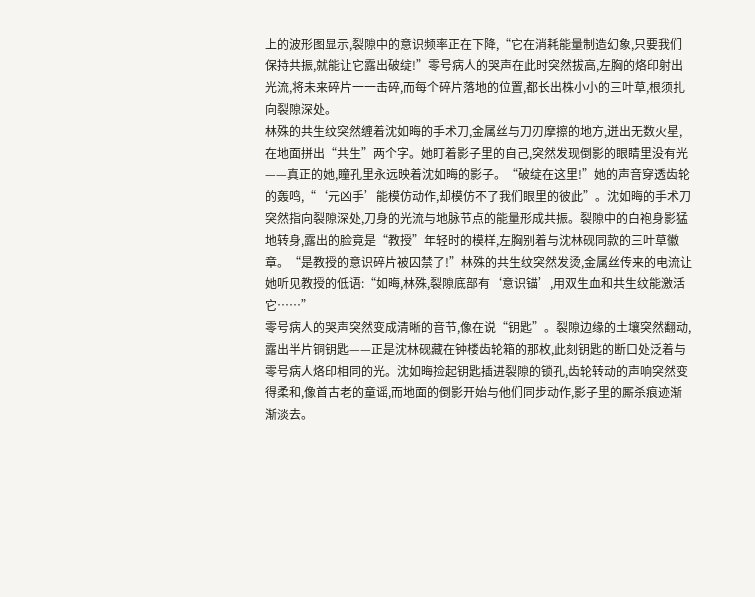上的波形图显示,裂隙中的意识频率正在下降,“它在消耗能量制造幻象,只要我们保持共振,就能让它露出破绽!”零号病人的哭声在此时突然拔高,左胸的烙印射出光流,将未来碎片一一击碎,而每个碎片落地的位置,都长出株小小的三叶草,根须扎向裂隙深处。
林殊的共生纹突然缠着沈如晦的手术刀,金属丝与刀刃摩擦的地方,迸出无数火星,在地面拼出“共生”两个字。她盯着影子里的自己,突然发现倒影的眼睛里没有光——真正的她,瞳孔里永远映着沈如晦的影子。“破绽在这里!”她的声音穿透齿轮的轰鸣,“‘元凶手’能模仿动作,却模仿不了我们眼里的彼此”。沈如晦的手术刀突然指向裂隙深处,刀身的光流与地脉节点的能量形成共振。裂隙中的白袍身影猛地转身,露出的脸竟是“教授”年轻时的模样,左胸别着与沈林砚同款的三叶草徽章。“是教授的意识碎片被囚禁了!”林殊的共生纹突然发烫,金属丝传来的电流让她听见教授的低语:“如晦,林殊,裂隙底部有‘意识锚’,用双生血和共生纹能激活它……”
零号病人的哭声突然变成清晰的音节,像在说“钥匙”。裂隙边缘的土壤突然翻动,露出半片铜钥匙——正是沈林砚藏在钟楼齿轮箱的那枚,此刻钥匙的断口处泛着与零号病人烙印相同的光。沈如晦捡起钥匙插进裂隙的锁孔,齿轮转动的声响突然变得柔和,像首古老的童谣,而地面的倒影开始与他们同步动作,影子里的厮杀痕迹渐渐淡去。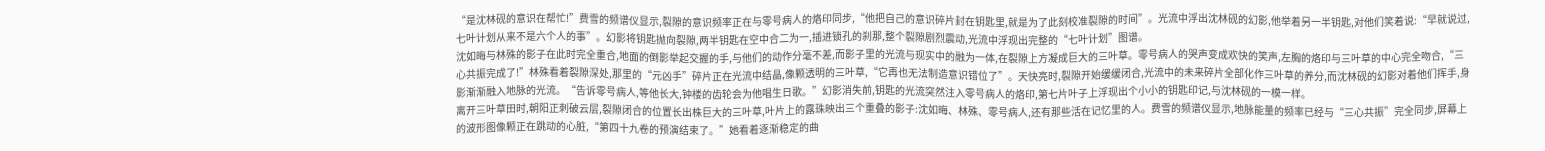“是沈林砚的意识在帮忙!”费雪的频谱仪显示,裂隙的意识频率正在与零号病人的烙印同步,“他把自己的意识碎片封在钥匙里,就是为了此刻校准裂隙的时间”。光流中浮出沈林砚的幻影,他举着另一半钥匙,对他们笑着说:“早就说过,七叶计划从来不是六个人的事”。幻影将钥匙抛向裂隙,两半钥匙在空中合二为一,插进锁孔的刹那,整个裂隙剧烈震动,光流中浮现出完整的“七叶计划”图谱。
沈如晦与林殊的影子在此时完全重合,地面的倒影举起交握的手,与他们的动作分毫不差,而影子里的光流与现实中的融为一体,在裂隙上方凝成巨大的三叶草。零号病人的哭声变成欢快的笑声,左胸的烙印与三叶草的中心完全吻合,“三心共振完成了!”林殊看着裂隙深处,那里的“元凶手”碎片正在光流中结晶,像颗透明的三叶草,“它再也无法制造意识错位了”。天快亮时,裂隙开始缓缓闭合,光流中的未来碎片全部化作三叶草的养分,而沈林砚的幻影对着他们挥手,身影渐渐融入地脉的光流。“告诉零号病人,等他长大,钟楼的齿轮会为他唱生日歌。”幻影消失前,钥匙的光流突然注入零号病人的烙印,第七片叶子上浮现出个小小的钥匙印记,与沈林砚的一模一样。
离开三叶草田时,朝阳正刺破云层,裂隙闭合的位置长出株巨大的三叶草,叶片上的露珠映出三个重叠的影子:沈如晦、林殊、零号病人,还有那些活在记忆里的人。费雪的频谱仪显示,地脉能量的频率已经与“三心共振”完全同步,屏幕上的波形图像颗正在跳动的心脏,“第四十九卷的预演结束了。”她看着逐渐稳定的曲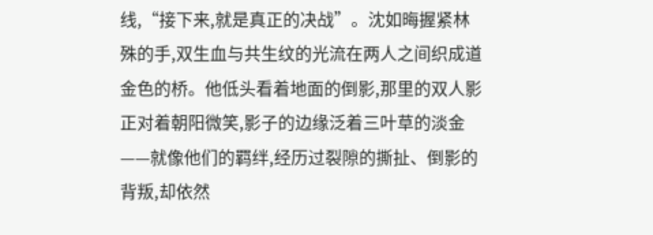线,“接下来,就是真正的决战”。沈如晦握紧林殊的手,双生血与共生纹的光流在两人之间织成道金色的桥。他低头看着地面的倒影,那里的双人影正对着朝阳微笑,影子的边缘泛着三叶草的淡金——就像他们的羁绊,经历过裂隙的撕扯、倒影的背叛,却依然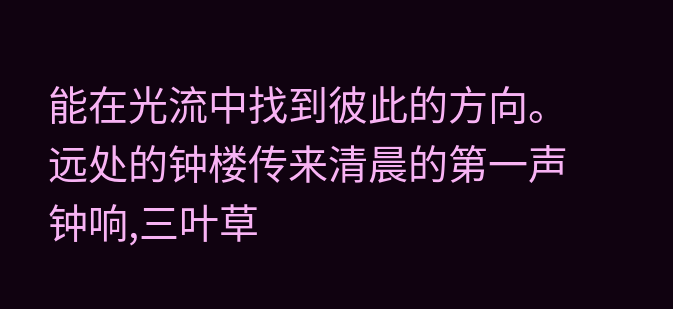能在光流中找到彼此的方向。
远处的钟楼传来清晨的第一声钟响,三叶草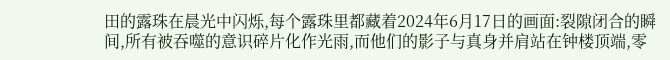田的露珠在晨光中闪烁,每个露珠里都藏着2024年6月17日的画面:裂隙闭合的瞬间,所有被吞噬的意识碎片化作光雨,而他们的影子与真身并肩站在钟楼顶端,零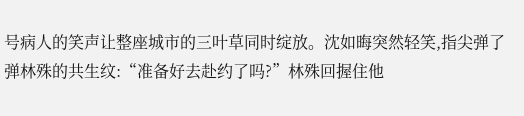号病人的笑声让整座城市的三叶草同时绽放。沈如晦突然轻笑,指尖弹了弹林殊的共生纹:“准备好去赴约了吗?”林殊回握住他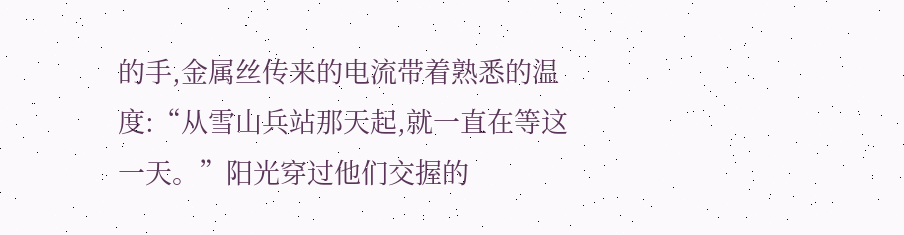的手,金属丝传来的电流带着熟悉的温度:“从雪山兵站那天起,就一直在等这一天。”阳光穿过他们交握的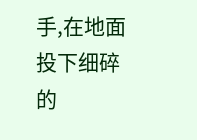手,在地面投下细碎的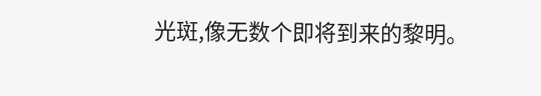光斑,像无数个即将到来的黎明。